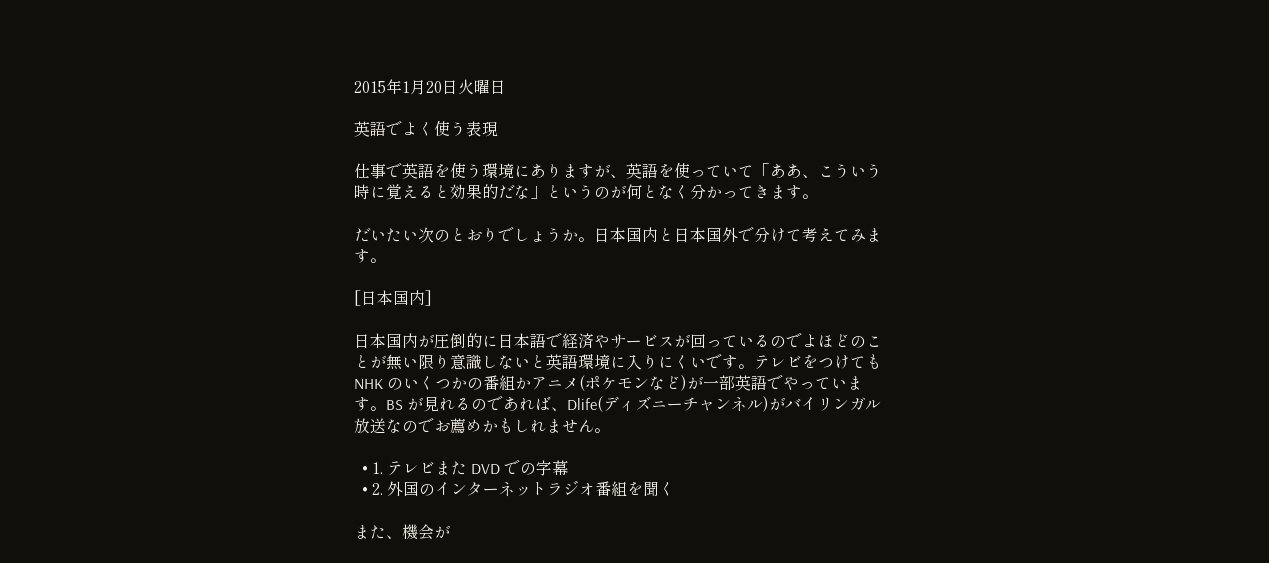2015年1月20日火曜日

英語でよく使う表現

仕事で英語を使う環境にありますが、英語を使っていて「ああ、こういう時に覚えると効果的だな」というのが何となく分かってきます。

だいたい次のとおりでしょうか。日本国内と日本国外で分けて考えてみます。

[日本国内]

日本国内が圧倒的に日本語で経済やサービスが回っているのでよほどのことが無い限り意識しないと英語環境に入りにくいです。テレビをつけても NHK のいくつかの番組かアニメ(ポケモンなど)が一部英語でやっています。BS が見れるのであれば、Dlife(ディズニーチャンネル)がバイリンガル放送なのでお薦めかもしれません。

  • 1. テレビまた DVD での字幕
  • 2. 外国のインターネットラジオ番組を聞く

また、機会が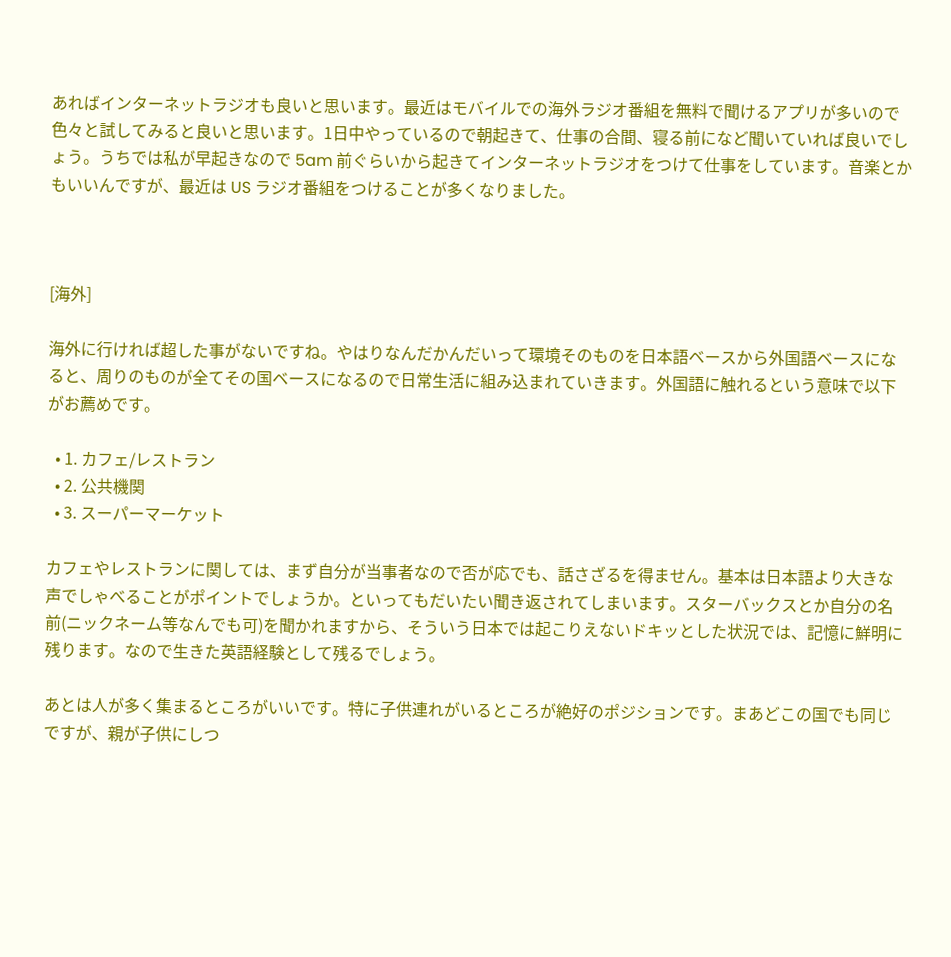あればインターネットラジオも良いと思います。最近はモバイルでの海外ラジオ番組を無料で聞けるアプリが多いので色々と試してみると良いと思います。1日中やっているので朝起きて、仕事の合間、寝る前になど聞いていれば良いでしょう。うちでは私が早起きなので 5am 前ぐらいから起きてインターネットラジオをつけて仕事をしています。音楽とかもいいんですが、最近は US ラジオ番組をつけることが多くなりました。



[海外]

海外に行ければ超した事がないですね。やはりなんだかんだいって環境そのものを日本語ベースから外国語ベースになると、周りのものが全てその国ベースになるので日常生活に組み込まれていきます。外国語に触れるという意味で以下がお薦めです。

  • 1. カフェ/レストラン
  • 2. 公共機関
  • 3. スーパーマーケット

カフェやレストランに関しては、まず自分が当事者なので否が応でも、話さざるを得ません。基本は日本語より大きな声でしゃべることがポイントでしょうか。といってもだいたい聞き返されてしまいます。スターバックスとか自分の名前(ニックネーム等なんでも可)を聞かれますから、そういう日本では起こりえないドキッとした状況では、記憶に鮮明に残ります。なので生きた英語経験として残るでしょう。

あとは人が多く集まるところがいいです。特に子供連れがいるところが絶好のポジションです。まあどこの国でも同じですが、親が子供にしつ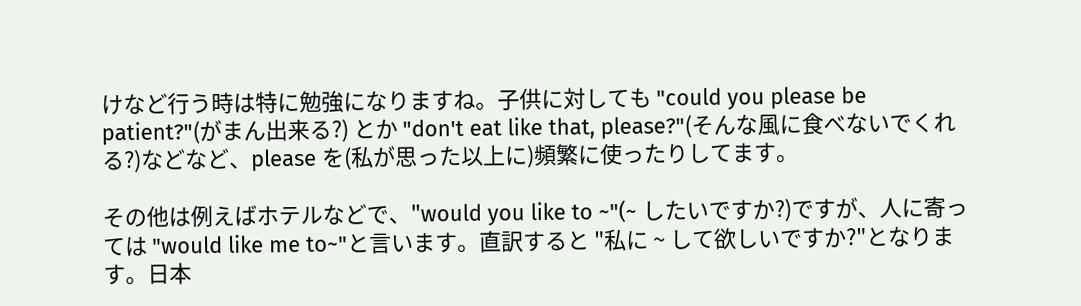けなど行う時は特に勉強になりますね。子供に対しても "could you please be patient?"(がまん出来る?) とか "don't eat like that, please?"(そんな風に食べないでくれる?)などなど、please を(私が思った以上に)頻繁に使ったりしてます。

その他は例えばホテルなどで、"would you like to ~"(~ したいですか?)ですが、人に寄っては "would like me to~"と言います。直訳すると "私に ~ して欲しいですか?"となります。日本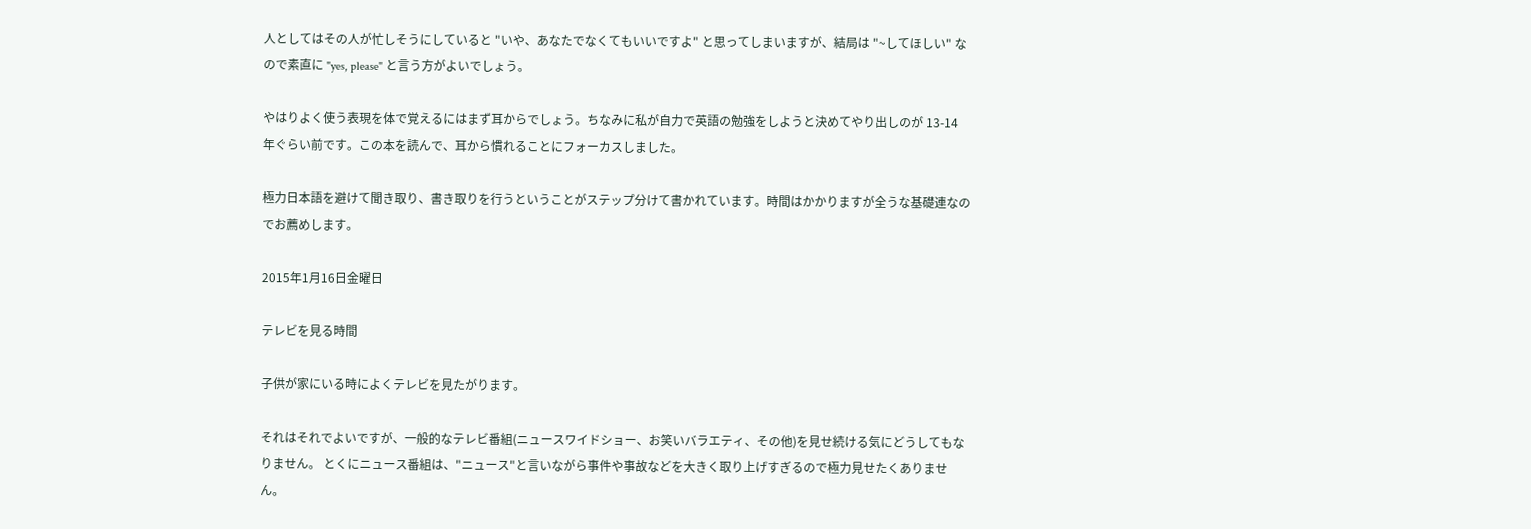人としてはその人が忙しそうにしていると "いや、あなたでなくてもいいですよ" と思ってしまいますが、結局は "~してほしい" なので素直に "yes, please" と言う方がよいでしょう。

やはりよく使う表現を体で覚えるにはまず耳からでしょう。ちなみに私が自力で英語の勉強をしようと決めてやり出しのが 13-14 年ぐらい前です。この本を読んで、耳から慣れることにフォーカスしました。

極力日本語を避けて聞き取り、書き取りを行うということがステップ分けて書かれています。時間はかかりますが全うな基礎連なのでお薦めします。

2015年1月16日金曜日

テレビを見る時間

子供が家にいる時によくテレビを見たがります。

それはそれでよいですが、一般的なテレビ番組(ニュースワイドショー、お笑いバラエティ、その他)を見せ続ける気にどうしてもなりません。 とくにニュース番組は、"ニュース"と言いながら事件や事故などを大きく取り上げすぎるので極力見せたくありません。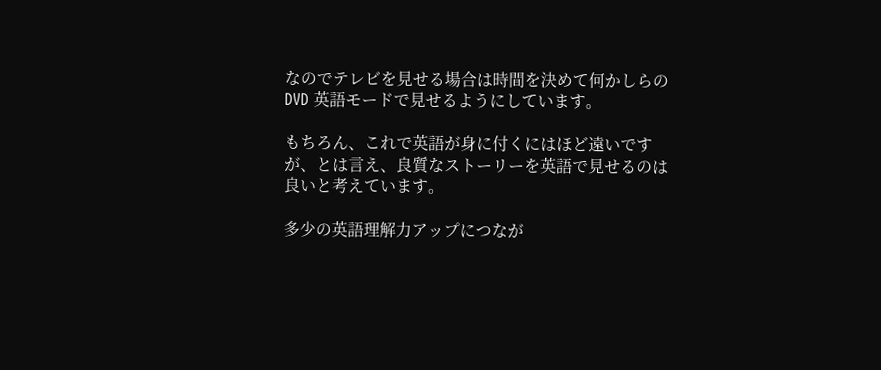なのでテレビを見せる場合は時間を決めて何かしらの DVD 英語モードで見せるようにしています。

もちろん、これで英語が身に付くにはほど遠いですが、とは言え、良質なストーリーを英語で見せるのは良いと考えています。

多少の英語理解力アップにつなが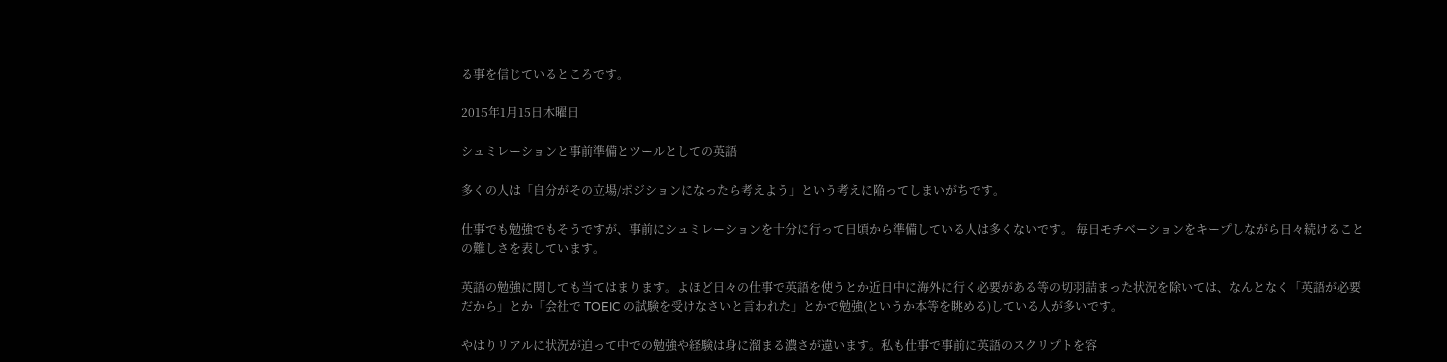る事を信じているところです。

2015年1月15日木曜日

シュミレーションと事前準備とツールとしての英語

多くの人は「自分がその立場/ポジションになったら考えよう」という考えに陥ってしまいがちです。

仕事でも勉強でもそうですが、事前にシュミレーションを十分に行って日頃から準備している人は多くないです。 毎日モチベーションをキープしながら日々続けることの難しさを表しています。

英語の勉強に関しても当てはまります。よほど日々の仕事で英語を使うとか近日中に海外に行く必要がある等の切羽詰まった状況を除いては、なんとなく「英語が必要だから」とか「会社で TOEIC の試験を受けなさいと言われた」とかで勉強(というか本等を眺める)している人が多いです。

やはりリアルに状況が迫って中での勉強や経験は身に溜まる濃さが違います。私も仕事で事前に英語のスクリプトを容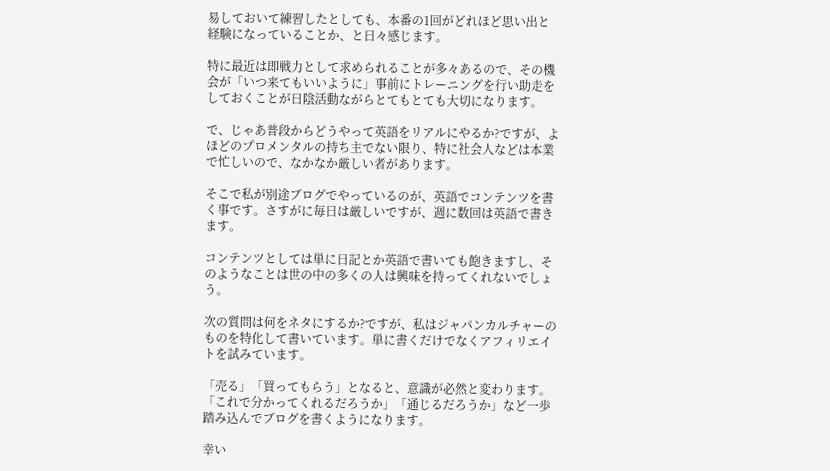易しておいて練習したとしても、本番の1回がどれほど思い出と経験になっていることか、と日々感じます。

特に最近は即戦力として求められることが多々あるので、その機会が「いつ来てもいいように」事前にトレーニングを行い助走をしておくことが日陰活動ながらとてもとても大切になります。

で、じゃあ普段からどうやって英語をリアルにやるか?ですが、よほどのプロメンタルの持ち主でない限り、特に社会人などは本業で忙しいので、なかなか厳しい者があります。

そこで私が別途ブログでやっているのが、英語でコンテンツを書く事です。さすがに毎日は厳しいですが、週に数回は英語で書きます。

コンテンツとしては単に日記とか英語で書いても飽きますし、そのようなことは世の中の多くの人は興味を持ってくれないでしょう。

次の質問は何をネタにするか?ですが、私はジャパンカルチャーのものを特化して書いています。単に書くだけでなくアフィリエイトを試みています。

「売る」「買ってもらう」となると、意識が必然と変わります。「これで分かってくれるだろうか」「通じるだろうか」など一歩踏み込んでブログを書くようになります。

幸い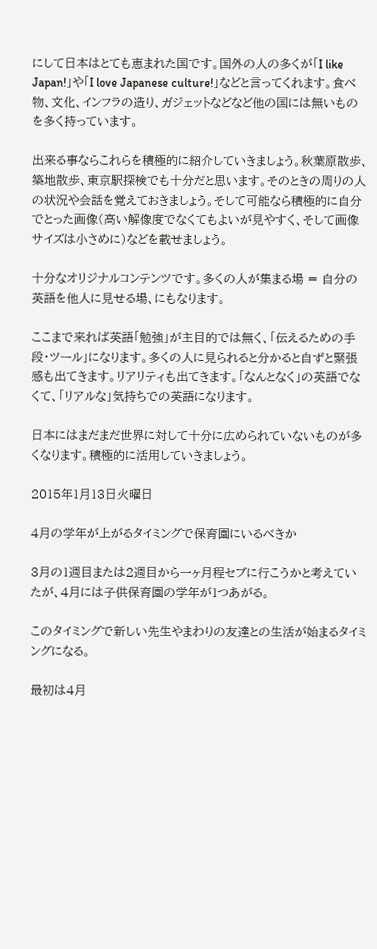にして日本はとても恵まれた国です。国外の人の多くが「I like Japan!」や「I love Japanese culture!」などと言ってくれます。食べ物、文化、インフラの造り、ガジェットなどなど他の国には無いものを多く持っています。

出来る事ならこれらを積極的に紹介していきましょう。秋葉原散歩、築地散歩、東京駅探検でも十分だと思います。そのときの周りの人の状況や会話を覚えておきましょう。そして可能なら積極的に自分でとった画像(高い解像度でなくてもよいが見やすく、そして画像サイズは小さめに)などを載せましょう。

十分なオリジナルコンテンツです。多くの人が集まる場 = 自分の英語を他人に見せる場、にもなります。

ここまで来れば英語「勉強」が主目的では無く、「伝えるための手段・ツール」になります。多くの人に見られると分かると自ずと緊張感も出てきます。リアリティも出てきます。「なんとなく」の英語でなくて、「リアルな」気持ちでの英語になります。

日本にはまだまだ世界に対して十分に広められていないものが多くなります。積極的に活用していきましょう。

2015年1月13日火曜日

4月の学年が上がるタイミングで保育園にいるべきか

3月の1週目または2週目から一ヶ月程セブに行こうかと考えていたが、4月には子供保育園の学年が1つあがる。

このタイミングで新しい先生やまわりの友達との生活が始まるタイミングになる。

最初は4月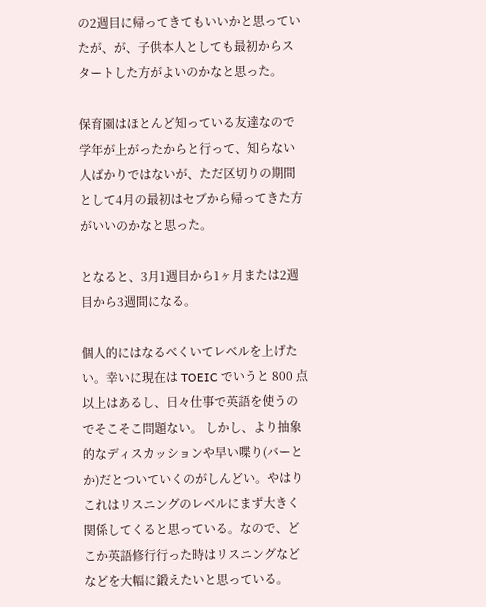の2週目に帰ってきてもいいかと思っていたが、が、子供本人としても最初からスタートした方がよいのかなと思った。

保育園はほとんど知っている友達なので学年が上がったからと行って、知らない人ばかりではないが、ただ区切りの期間として4月の最初はセブから帰ってきた方がいいのかなと思った。

となると、3月1週目から1ヶ月または2週目から3週間になる。

個人的にはなるべくいてレベルを上げたい。幸いに現在は TOEIC でいうと 800 点以上はあるし、日々仕事で英語を使うのでそこそこ問題ない。 しかし、より抽象的なディスカッションや早い喋り(バーとか)だとついていくのがしんどい。やはりこれはリスニングのレベルにまず大きく関係してくると思っている。なので、どこか英語修行行った時はリスニングなどなどを大幅に鍛えたいと思っている。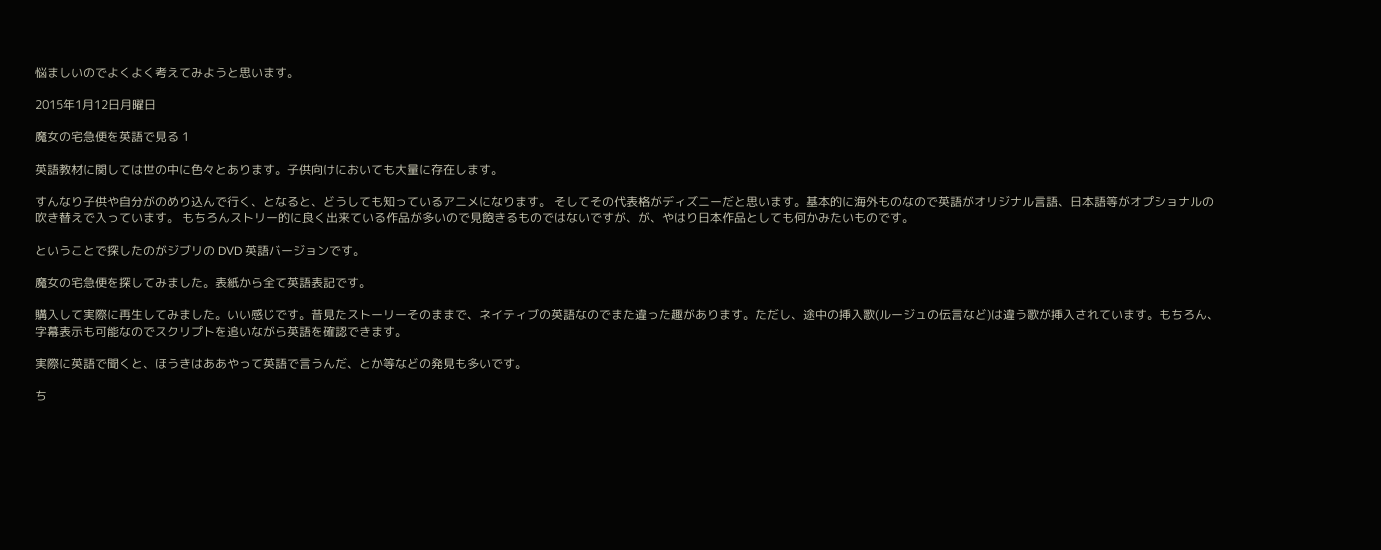悩ましいのでよくよく考えてみようと思います。

2015年1月12日月曜日

魔女の宅急便を英語で見る 1

英語教材に関しては世の中に色々とあります。子供向けにおいても大量に存在します。

すんなり子供や自分がのめり込んで行く、となると、どうしても知っているアニメになります。 そしてその代表格がディズニーだと思います。基本的に海外ものなので英語がオリジナル言語、日本語等がオプショナルの吹き替えで入っています。 もちろんストリー的に良く出来ている作品が多いので見飽きるものではないですが、が、やはり日本作品としても何かみたいものです。

ということで探したのがジブリの DVD 英語バージョンです。

魔女の宅急便を探してみました。表紙から全て英語表記です。

購入して実際に再生してみました。いい感じです。昔見たストーリーそのままで、ネイティブの英語なのでまた違った趣があります。ただし、途中の挿入歌(ルージュの伝言など)は違う歌が挿入されています。もちろん、字幕表示も可能なのでスクリプトを追いながら英語を確認できます。

実際に英語で聞くと、ほうきはああやって英語で言うんだ、とか等などの発見も多いです。

ち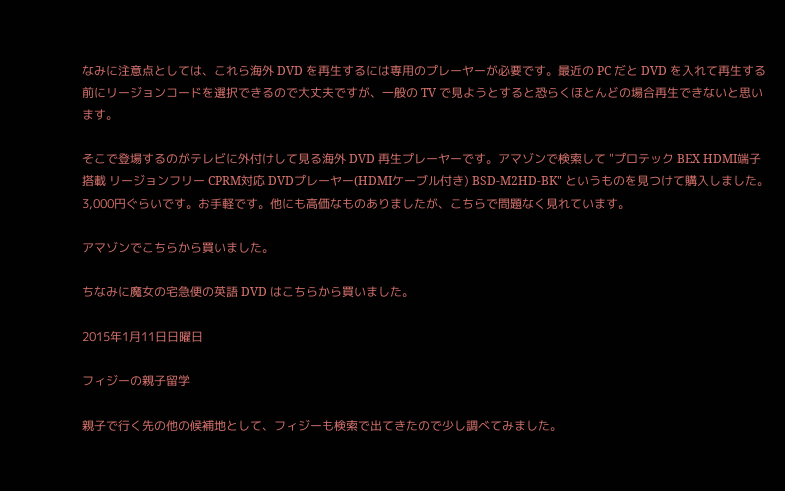なみに注意点としては、これら海外 DVD を再生するには専用のプレーヤーが必要です。最近の PC だと DVD を入れて再生する前にリージョンコードを選択できるので大丈夫ですが、一般の TV で見ようとすると恐らくほとんどの場合再生できないと思います。

そこで登場するのがテレビに外付けして見る海外 DVD 再生プレーヤーです。アマゾンで検索して "プロテック BEX HDMI端子搭載 リージョンフリー CPRM対応 DVDプレーヤー(HDMIケーブル付き) BSD-M2HD-BK" というものを見つけて購入しました。3,000円ぐらいです。お手軽です。他にも高価なものありましたが、こちらで問題なく見れています。

アマゾンでこちらから買いました。

ちなみに魔女の宅急便の英語 DVD はこちらから買いました。

2015年1月11日日曜日

フィジーの親子留学

親子で行く先の他の候補地として、フィジーも検索で出てきたので少し調べてみました。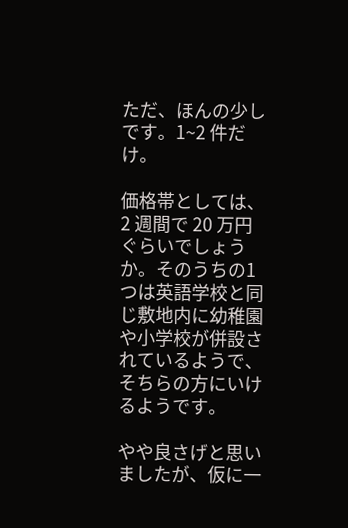ただ、ほんの少しです。1~2 件だけ。

価格帯としては、2 週間で 20 万円ぐらいでしょうか。そのうちの1つは英語学校と同じ敷地内に幼稚園や小学校が併設されているようで、そちらの方にいけるようです。

やや良さげと思いましたが、仮に一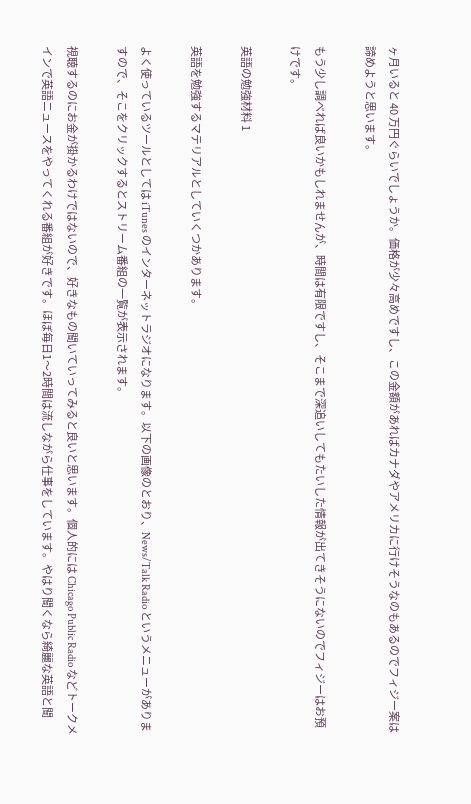ヶ月いると 40 万円ぐらいでしょうか。価格が少々高めですし、この金額があればカナダやアメリカに行けそうなのもあるのでフィジー案は諦めようと思います。

もう少し調べれば良いかもしれませんが、時間は有限ですし、そこまで深追いしてもたいした情報が出てきそうにないのでフィジーはお預けです。

英語の勉強材料 1

英語を勉強するマテリアルとしていくつかあります。

よく使っているツールとしては iTunes のインターネットラジオになります。以下の画像のとおり、News/Talk Radio というメニューがありますので、そこをクリックするとストリーム番組の一覧が表示されます。

視聴するのにお金が掛かるわけではないので、好きなもの聞いていってみると良いと思います。個人的には Chicago Public Radio などトークメインで英語ニュースをやってくれる番組が好きです。ほぼ毎日1〜2時間は流しながら仕事をしています。やはり聞くなら綺麗な英語と聞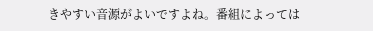きやすい音源がよいですよね。番組によっては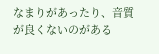なまりがあったり、音質が良くないのがある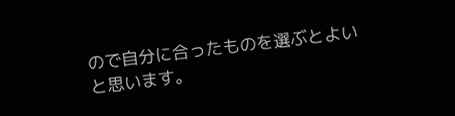ので自分に合ったものを選ぶとよいと思います。